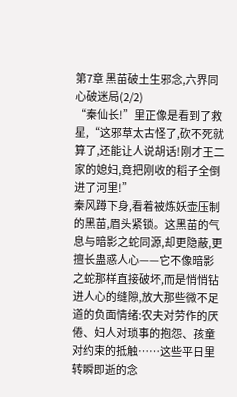第7章 黑苗破土生邪念,六界同心破迷局(2/2)
“秦仙长!”里正像是看到了救星,“这邪草太古怪了,砍不死就算了,还能让人说胡话!刚才王二家的媳妇,竟把刚收的稻子全倒进了河里!”
秦风蹲下身,看着被炼妖壶压制的黑苗,眉头紧锁。这黑苗的气息与暗影之蛇同源,却更隐蔽,更擅长蛊惑人心——它不像暗影之蛇那样直接破坏,而是悄悄钻进人心的缝隙,放大那些微不足道的负面情绪:农夫对劳作的厌倦、妇人对琐事的抱怨、孩童对约束的抵触……这些平日里转瞬即逝的念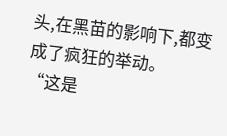头,在黑苗的影响下,都变成了疯狂的举动。
“这是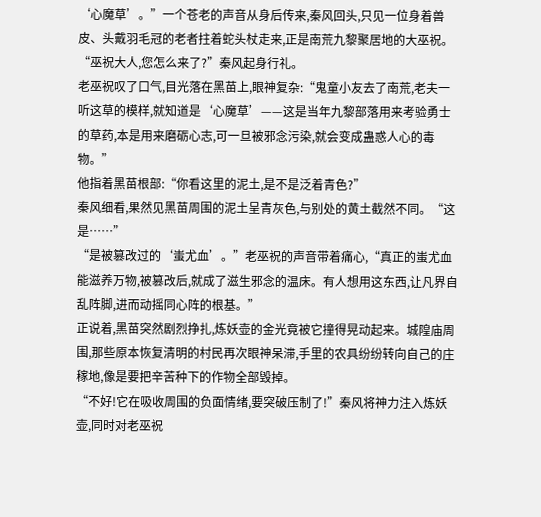‘心魔草’。”一个苍老的声音从身后传来,秦风回头,只见一位身着兽皮、头戴羽毛冠的老者拄着蛇头杖走来,正是南荒九黎聚居地的大巫祝。
“巫祝大人,您怎么来了?”秦风起身行礼。
老巫祝叹了口气,目光落在黑苗上,眼神复杂:“鬼童小友去了南荒,老夫一听这草的模样,就知道是‘心魔草’——这是当年九黎部落用来考验勇士的草药,本是用来磨砺心志,可一旦被邪念污染,就会变成蛊惑人心的毒物。”
他指着黑苗根部:“你看这里的泥土,是不是泛着青色?”
秦风细看,果然见黑苗周围的泥土呈青灰色,与别处的黄土截然不同。“这是……”
“是被篡改过的‘蚩尤血’。”老巫祝的声音带着痛心,“真正的蚩尤血能滋养万物,被篡改后,就成了滋生邪念的温床。有人想用这东西,让凡界自乱阵脚,进而动摇同心阵的根基。”
正说着,黑苗突然剧烈挣扎,炼妖壶的金光竟被它撞得晃动起来。城隍庙周围,那些原本恢复清明的村民再次眼神呆滞,手里的农具纷纷转向自己的庄稼地,像是要把辛苦种下的作物全部毁掉。
“不好!它在吸收周围的负面情绪,要突破压制了!”秦风将神力注入炼妖壶,同时对老巫祝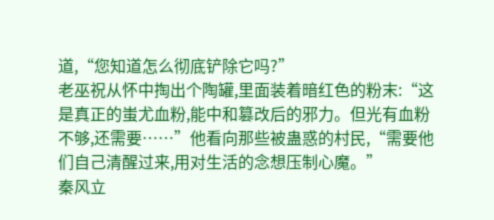道,“您知道怎么彻底铲除它吗?”
老巫祝从怀中掏出个陶罐,里面装着暗红色的粉末:“这是真正的蚩尤血粉,能中和篡改后的邪力。但光有血粉不够,还需要……”他看向那些被蛊惑的村民,“需要他们自己清醒过来,用对生活的念想压制心魔。”
秦风立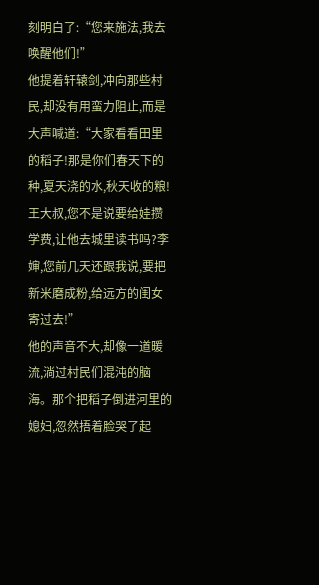刻明白了:“您来施法,我去唤醒他们!”
他提着轩辕剑,冲向那些村民,却没有用蛮力阻止,而是大声喊道:“大家看看田里的稻子!那是你们春天下的种,夏天浇的水,秋天收的粮!王大叔,您不是说要给娃攒学费,让他去城里读书吗?李婶,您前几天还跟我说,要把新米磨成粉,给远方的闺女寄过去!”
他的声音不大,却像一道暖流,淌过村民们混沌的脑海。那个把稻子倒进河里的媳妇,忽然捂着脸哭了起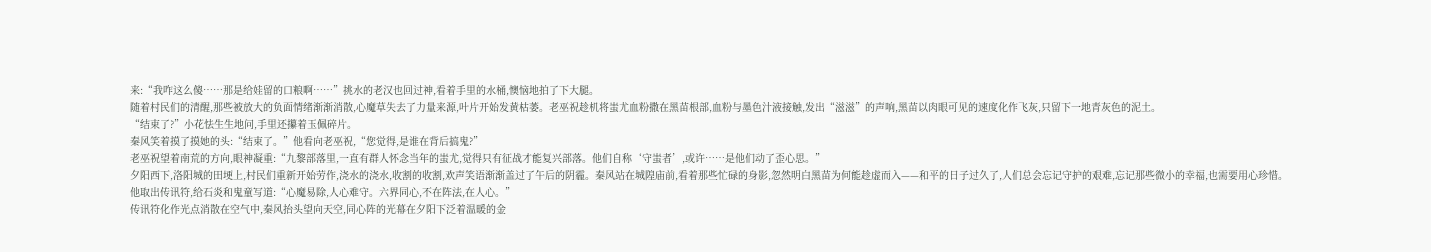来:“我咋这么傻……那是给娃留的口粮啊……”挑水的老汉也回过神,看着手里的水桶,懊恼地拍了下大腿。
随着村民们的清醒,那些被放大的负面情绪渐渐消散,心魔草失去了力量来源,叶片开始发黄枯萎。老巫祝趁机将蚩尤血粉撒在黑苗根部,血粉与墨色汁液接触,发出“滋滋”的声响,黑苗以肉眼可见的速度化作飞灰,只留下一地青灰色的泥土。
“结束了?”小花怯生生地问,手里还攥着玉佩碎片。
秦风笑着摸了摸她的头:“结束了。”他看向老巫祝,“您觉得,是谁在背后搞鬼?”
老巫祝望着南荒的方向,眼神凝重:“九黎部落里,一直有群人怀念当年的蚩尤,觉得只有征战才能复兴部落。他们自称‘守蚩者’,或许……是他们动了歪心思。”
夕阳西下,洛阳城的田埂上,村民们重新开始劳作,浇水的浇水,收割的收割,欢声笑语渐渐盖过了午后的阴霾。秦风站在城隍庙前,看着那些忙碌的身影,忽然明白黑苗为何能趁虚而入——和平的日子过久了,人们总会忘记守护的艰难,忘记那些微小的幸福,也需要用心珍惜。
他取出传讯符,给石炎和鬼童写道:“心魔易除,人心难守。六界同心,不在阵法,在人心。”
传讯符化作光点消散在空气中,秦风抬头望向天空,同心阵的光幕在夕阳下泛着温暖的金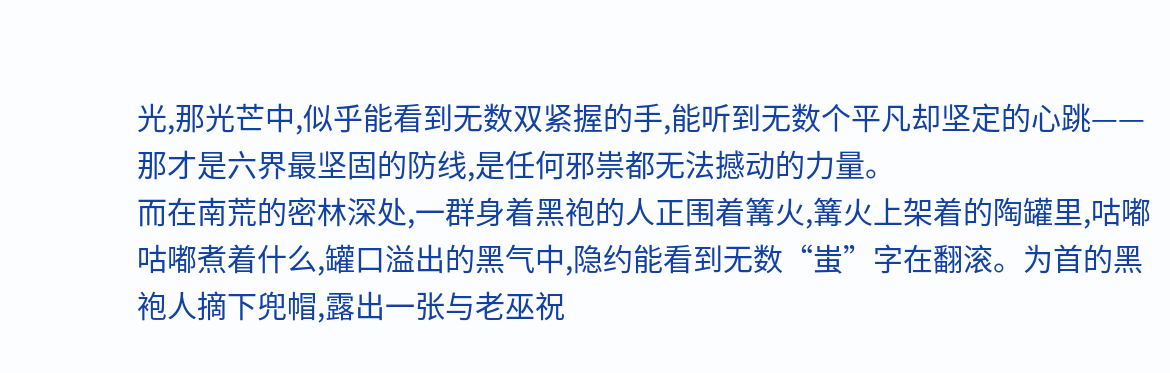光,那光芒中,似乎能看到无数双紧握的手,能听到无数个平凡却坚定的心跳——那才是六界最坚固的防线,是任何邪祟都无法撼动的力量。
而在南荒的密林深处,一群身着黑袍的人正围着篝火,篝火上架着的陶罐里,咕嘟咕嘟煮着什么,罐口溢出的黑气中,隐约能看到无数“蚩”字在翻滚。为首的黑袍人摘下兜帽,露出一张与老巫祝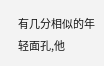有几分相似的年轻面孔,他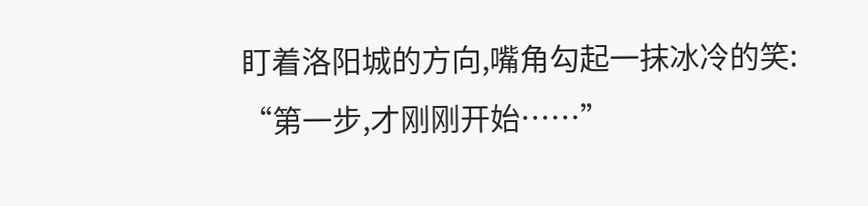盯着洛阳城的方向,嘴角勾起一抹冰冷的笑:
“第一步,才刚刚开始……”